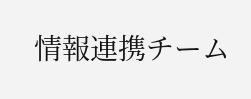情報連携チーム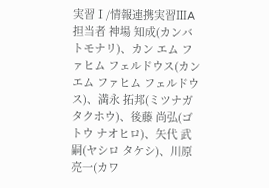実習Ⅰ/情報連携実習ⅢA
担当者 神場 知成(カンバ トモナリ)、カン エム ファヒム フェルドウス(カン エム ファヒム フェルドウス)、満永 拓邦(ミツナガ タクホウ)、後藤 尚弘(ゴトウ ナオヒロ)、矢代 武嗣(ヤシロ タケシ)、川原 亮一(カワ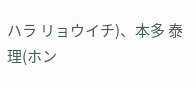ハラ リョウイチ)、本多 泰理(ホン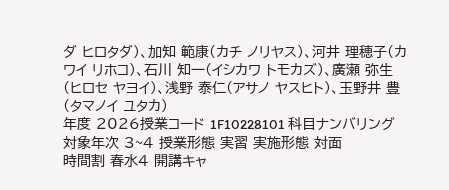ダ ヒロタダ)、加知 範康(カチ ノリヤス)、河井 理穂子(カワイ リホコ)、石川 知一(イシカワ トモカズ)、廣瀬 弥生(ヒロセ ヤヨイ)、浅野 泰仁(アサノ ヤスヒト)、玉野井 豊(タマノイ ユタカ)
年度 2026授業コード 1F10228101 科目ナンバリング
対象年次 3~4 授業形態 実習 実施形態 対面
時間割 春水4 開講キャ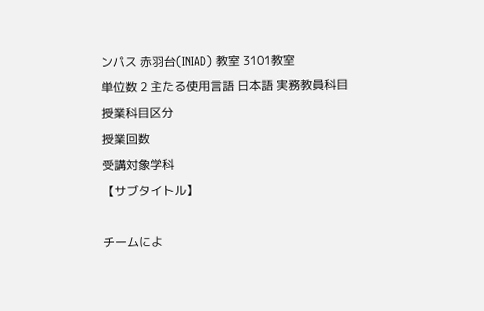ンパス 赤羽台(INIAD) 教室 3101教室
単位数 2 主たる使用言語 日本語 実務教員科目
授業科目区分
授業回数
受講対象学科
【サブタイトル】

チームによ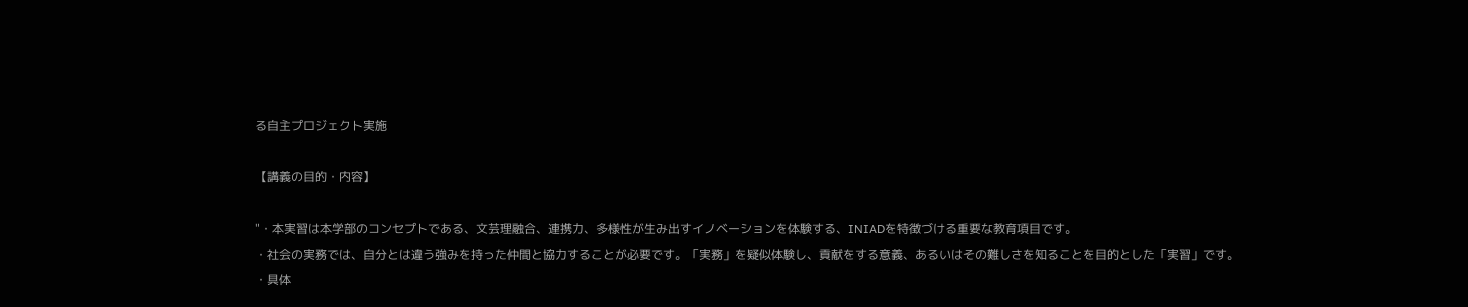る自主プロジェクト実施

【講義の目的・内容】

"・本実習は本学部のコンセプトである、文芸理融合、連携力、多様性が生み出すイノベーションを体験する、INIADを特徴づける重要な教育項目です。
・社会の実務では、自分とは違う強みを持った仲間と協力することが必要です。「実務」を疑似体験し、貢献をする意義、あるいはその難しさを知ることを目的とした「実習」です。
・具体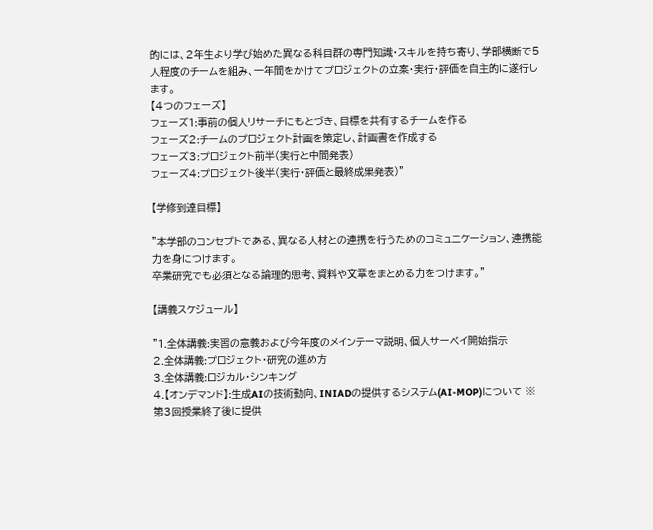的には、2年生より学び始めた異なる科目群の専門知識・スキルを持ち寄り、学部横断で5人程度のチームを組み、一年間をかけてプロジェクトの立案・実行・評価を自主的に遂行します。
【4つのフェーズ】
フェーズ1:事前の個人リサーチにもとづき、目標を共有するチームを作る
フェーズ2:チームのプロジェクト計画を策定し、計画書を作成する
フェーズ3:プロジェクト前半(実行と中間発表)
フェーズ4:プロジェクト後半(実行・評価と最終成果発表)"

【学修到達目標】

"本学部のコンセプトである、異なる人材との連携を行うためのコミュニケーション、連携能力を身につけます。
卒業研究でも必須となる論理的思考、資料や文章をまとめる力をつけます。"

【講義スケジュール】

"1.全体講義:実習の意義および今年度のメインテーマ説明、個人サーベイ開始指示
2.全体講義:プロジェクト・研究の進め方
3.全体講義:ロジカル・シンキング
4.【オンデマンド】:生成AIの技術動向、INIADの提供するシステム(AI-MOP)について ※第3回授業終了後に提供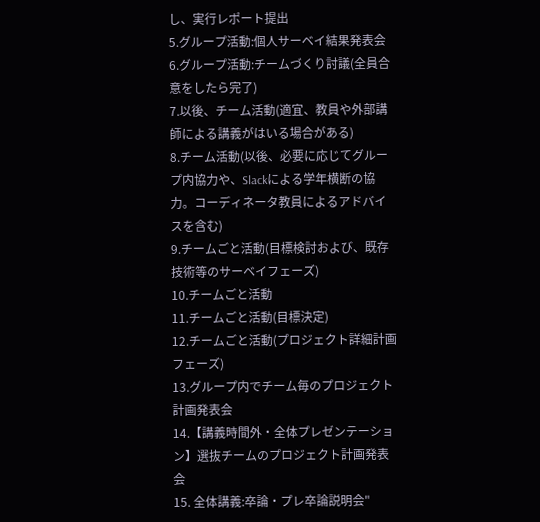し、実行レポート提出
5.グループ活動:個人サーベイ結果発表会
6.グループ活動:チームづくり討議(全員合意をしたら完了)
7.以後、チーム活動(適宜、教員や外部講師による講義がはいる場合がある)
8.チーム活動(以後、必要に応じてグループ内協力や、Slackによる学年横断の協力。コーディネータ教員によるアドバイスを含む)
9.チームごと活動(目標検討および、既存技術等のサーベイフェーズ)
10.チームごと活動
11.チームごと活動(目標決定)
12.チームごと活動(プロジェクト詳細計画フェーズ)
13.グループ内でチーム毎のプロジェクト計画発表会
14.【講義時間外・全体プレゼンテーション】選抜チームのプロジェクト計画発表会
15. 全体講義:卒論・プレ卒論説明会"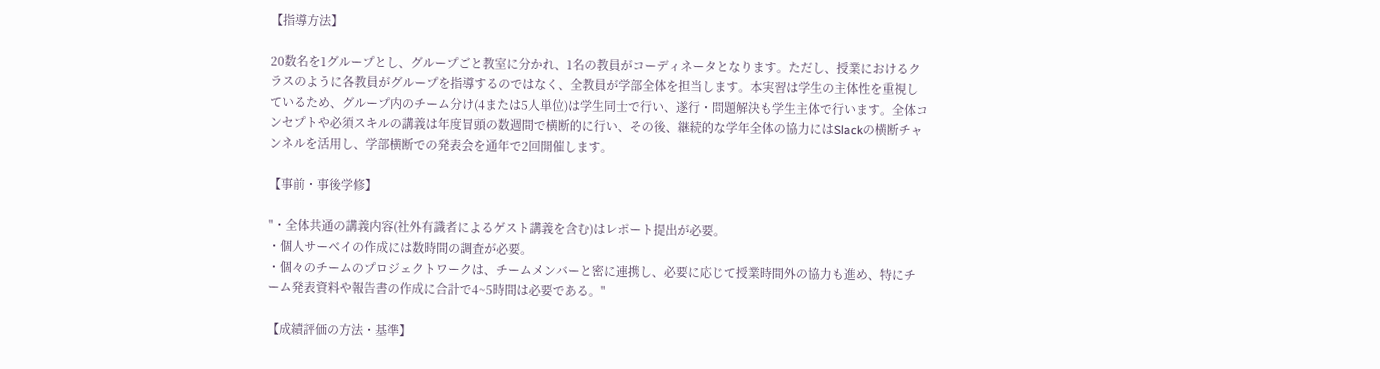【指導方法】

20数名を1グループとし、グループごと教室に分かれ、1名の教員がコーディネータとなります。ただし、授業におけるクラスのように各教員がグループを指導するのではなく、全教員が学部全体を担当します。本実習は学生の主体性を重視しているため、グループ内のチーム分け(4または5人単位)は学生同士で行い、遂行・問題解決も学生主体で行います。全体コンセプトや必須スキルの講義は年度冒頭の数週間で横断的に行い、その後、継続的な学年全体の協力にはSlackの横断チャンネルを活用し、学部横断での発表会を通年で2回開催します。

【事前・事後学修】

"・全体共通の講義内容(社外有識者によるゲスト講義を含む)はレポート提出が必要。
・個人サーベイの作成には数時間の調査が必要。
・個々のチームのプロジェクトワークは、チームメンバーと密に連携し、必要に応じて授業時間外の協力も進め、特にチーム発表資料や報告書の作成に合計で4~5時間は必要である。"

【成績評価の方法・基準】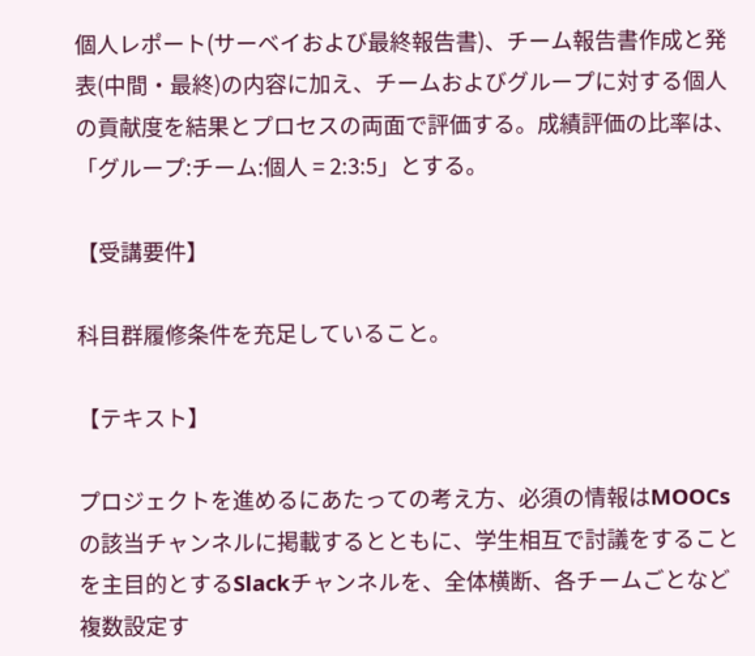個人レポート(サーベイおよび最終報告書)、チーム報告書作成と発表(中間・最終)の内容に加え、チームおよびグループに対する個人の貢献度を結果とプロセスの両面で評価する。成績評価の比率は、「グループ:チーム:個人 = 2:3:5」とする。

【受講要件】

科目群履修条件を充足していること。

【テキスト】

プロジェクトを進めるにあたっての考え方、必須の情報はMOOCsの該当チャンネルに掲載するとともに、学生相互で討議をすることを主目的とするSlackチャンネルを、全体横断、各チームごとなど複数設定す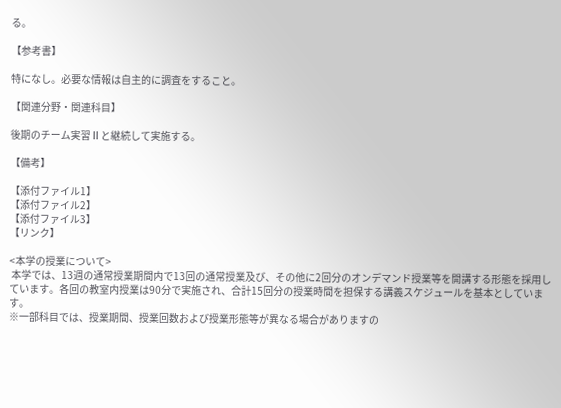る。

【参考書】

特になし。必要な情報は自主的に調査をすること。

【関連分野・関連科目】

後期のチーム実習Ⅱと継続して実施する。

【備考】

【添付ファイル1】
【添付ファイル2】
【添付ファイル3】
【リンク】

<本学の授業について>
 本学では、13週の通常授業期間内で13回の通常授業及び、その他に2回分のオンデマンド授業等を開講する形態を採用しています。各回の教室内授業は90分で実施され、合計15回分の授業時間を担保する講義スケジュールを基本としています。
※一部科目では、授業期間、授業回数および授業形態等が異なる場合がありますの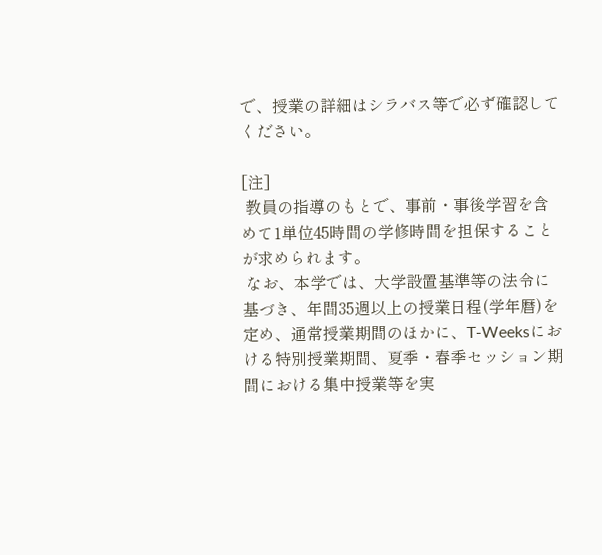で、授業の詳細はシラバス等で必ず確認してください。

[注]
 教員の指導のもとで、事前・事後学習を含めて1単位45時間の学修時間を担保することが求められます。
 なお、本学では、大学設置基準等の法令に基づき、年間35週以上の授業日程(学年暦)を定め、通常授業期間のほかに、T-Weeksにおける特別授業期間、夏季・春季セッション期間における集中授業等を実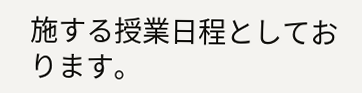施する授業日程としております。